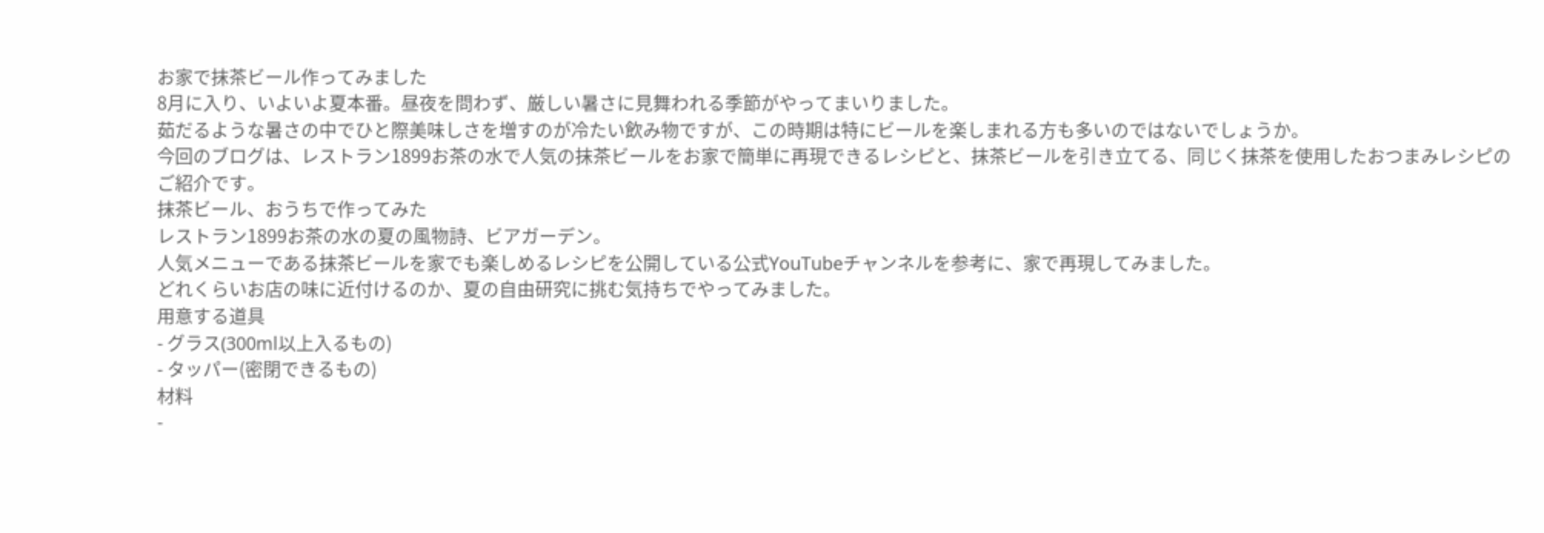お家で抹茶ビール作ってみました
8月に入り、いよいよ夏本番。昼夜を問わず、厳しい暑さに見舞われる季節がやってまいりました。
茹だるような暑さの中でひと際美味しさを増すのが冷たい飲み物ですが、この時期は特にビールを楽しまれる方も多いのではないでしょうか。
今回のブログは、レストラン1899お茶の水で人気の抹茶ビールをお家で簡単に再現できるレシピと、抹茶ビールを引き立てる、同じく抹茶を使用したおつまみレシピのご紹介です。
抹茶ビール、おうちで作ってみた
レストラン1899お茶の水の夏の風物詩、ビアガーデン。
人気メニューである抹茶ビールを家でも楽しめるレシピを公開している公式YouTubeチャンネルを参考に、家で再現してみました。
どれくらいお店の味に近付けるのか、夏の自由研究に挑む気持ちでやってみました。
用意する道具
- グラス(300ml以上入るもの)
- タッパー(密閉できるもの)
材料
-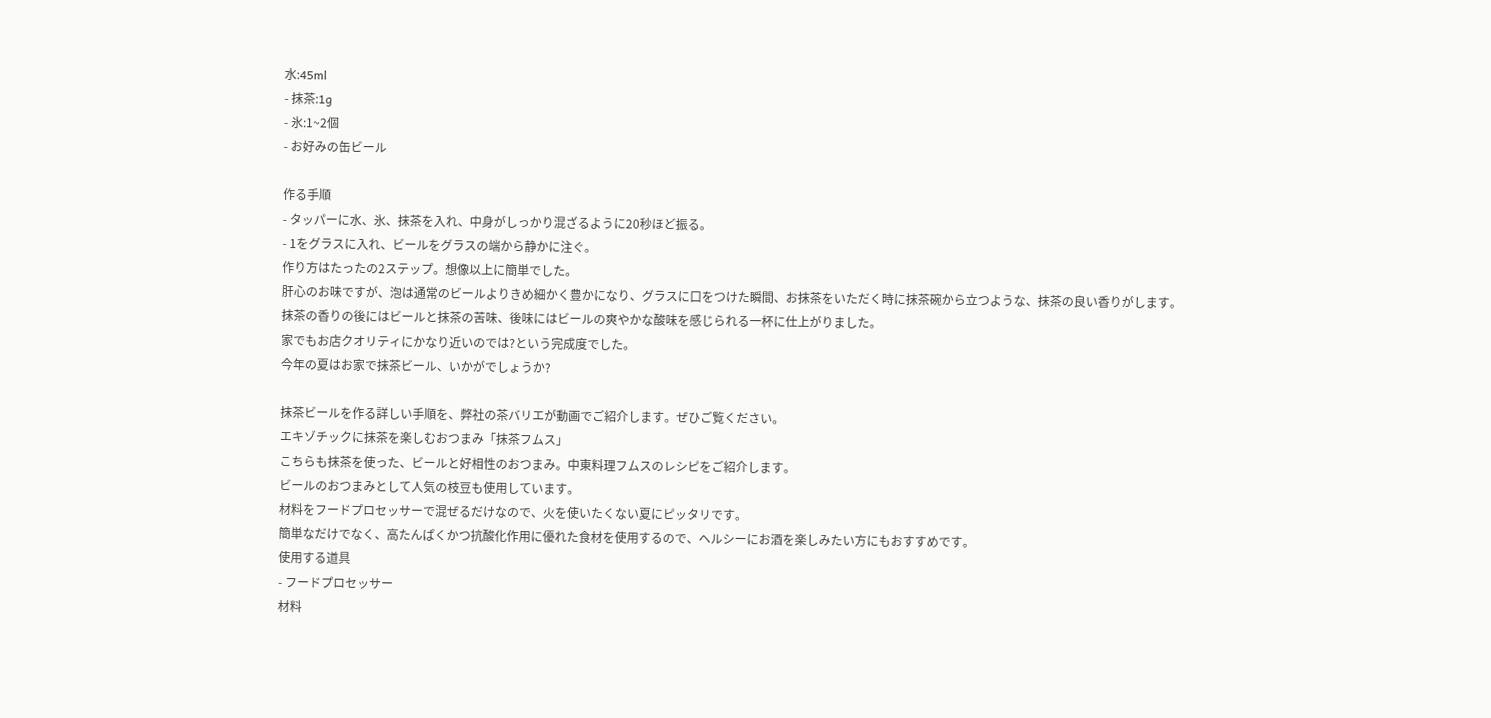水:45ml
- 抹茶:1g
- 氷:1~2個
- お好みの缶ビール

作る手順
- タッパーに水、氷、抹茶を入れ、中身がしっかり混ざるように20秒ほど振る。
- 1をグラスに入れ、ビールをグラスの端から静かに注ぐ。
作り方はたったの2ステップ。想像以上に簡単でした。
肝心のお味ですが、泡は通常のビールよりきめ細かく豊かになり、グラスに口をつけた瞬間、お抹茶をいただく時に抹茶碗から立つような、抹茶の良い香りがします。
抹茶の香りの後にはビールと抹茶の苦味、後味にはビールの爽やかな酸味を感じられる一杯に仕上がりました。
家でもお店クオリティにかなり近いのでは?という完成度でした。
今年の夏はお家で抹茶ビール、いかがでしょうか?

抹茶ビールを作る詳しい手順を、弊社の茶バリエが動画でご紹介します。ぜひご覧ください。
エキゾチックに抹茶を楽しむおつまみ「抹茶フムス」
こちらも抹茶を使った、ビールと好相性のおつまみ。中東料理フムスのレシピをご紹介します。
ビールのおつまみとして人気の枝豆も使用しています。
材料をフードプロセッサーで混ぜるだけなので、火を使いたくない夏にピッタリです。
簡単なだけでなく、高たんぱくかつ抗酸化作用に優れた食材を使用するので、ヘルシーにお酒を楽しみたい方にもおすすめです。
使用する道具
- フードプロセッサー
材料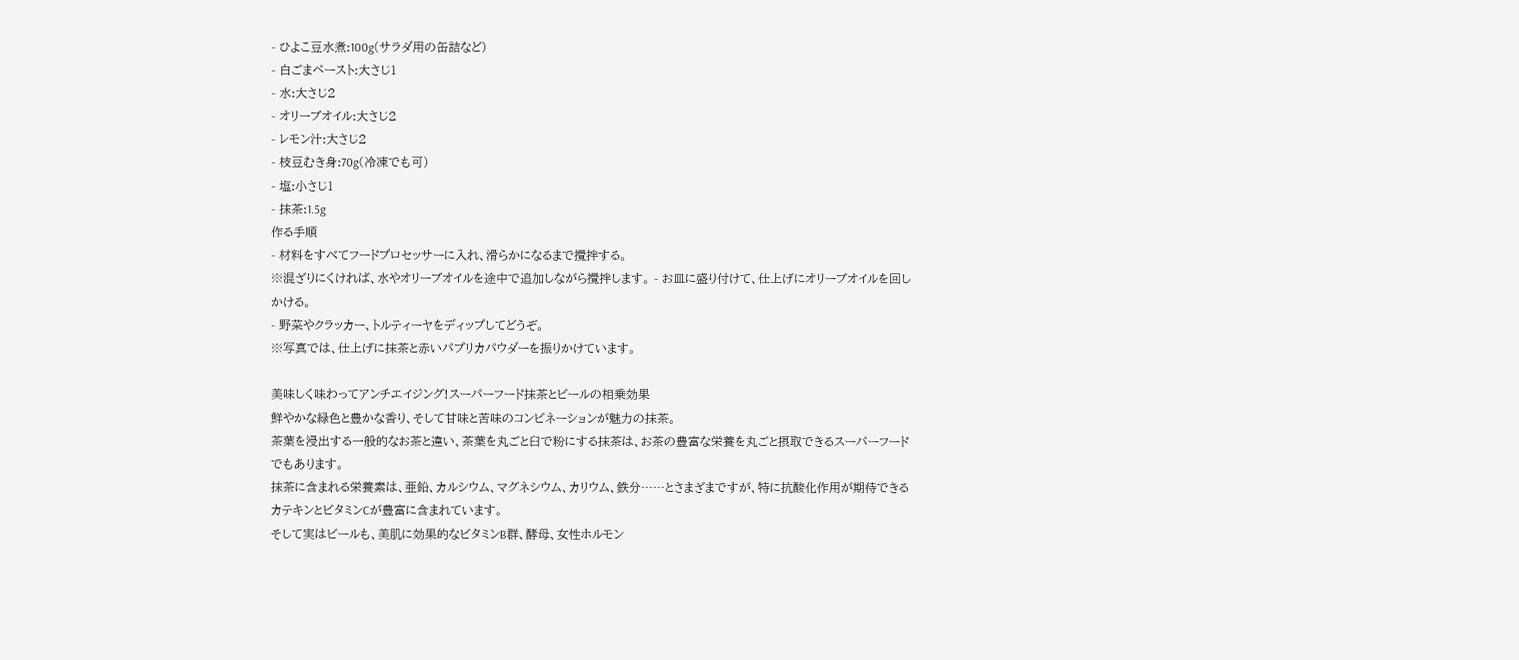- ひよこ豆水煮:100g(サラダ用の缶詰など)
- 白ごまペースト:大さじ1
- 水:大さじ2
- オリーブオイル:大さじ2
- レモン汁:大さじ2
- 枝豆むき身:70g(冷凍でも可)
- 塩:小さじ1
- 抹茶:1.5g
作る手順
- 材料をすべてフードプロセッサーに入れ、滑らかになるまで攪拌する。
※混ざりにくければ、水やオリーブオイルを途中で追加しながら攪拌します。 - お皿に盛り付けて、仕上げにオリーブオイルを回しかける。
- 野菜やクラッカー、トルティーヤをディップしてどうぞ。
※写真では、仕上げに抹茶と赤いパプリカパウダーを振りかけています。

美味しく味わってアンチエイジング!スーパーフード抹茶とビールの相乗効果
鮮やかな緑色と豊かな香り、そして甘味と苦味のコンビネーションが魅力の抹茶。
茶葉を浸出する一般的なお茶と違い、茶葉を丸ごと臼で粉にする抹茶は、お茶の豊富な栄養を丸ごと摂取できるスーパーフードでもあります。
抹茶に含まれる栄養素は、亜鉛、カルシウム、マグネシウム、カリウム、鉄分……とさまざまですが、特に抗酸化作用が期待できるカテキンとビタミンCが豊富に含まれています。
そして実はビールも、美肌に効果的なビタミンB群、酵母、女性ホルモン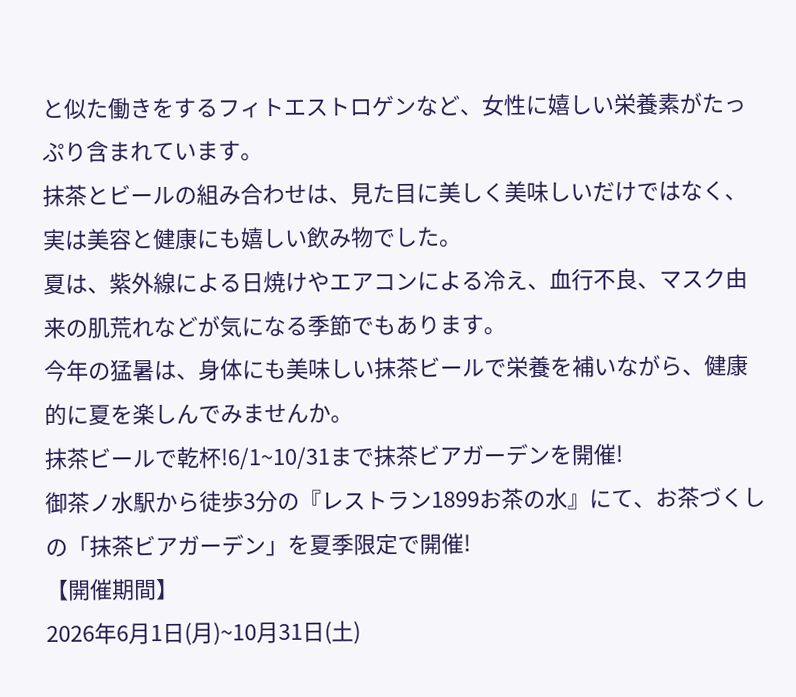と似た働きをするフィトエストロゲンなど、女性に嬉しい栄養素がたっぷり含まれています。
抹茶とビールの組み合わせは、見た目に美しく美味しいだけではなく、実は美容と健康にも嬉しい飲み物でした。
夏は、紫外線による日焼けやエアコンによる冷え、血行不良、マスク由来の肌荒れなどが気になる季節でもあります。
今年の猛暑は、身体にも美味しい抹茶ビールで栄養を補いながら、健康的に夏を楽しんでみませんか。
抹茶ビールで乾杯!6/1~10/31まで抹茶ビアガーデンを開催!
御茶ノ水駅から徒歩3分の『レストラン1899お茶の水』にて、お茶づくしの「抹茶ビアガーデン」を夏季限定で開催!
【開催期間】
2026年6月1日(月)~10月31日(土)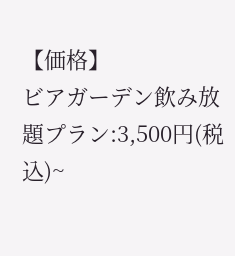【価格】
ビアガーデン飲み放題プラン:3,500円(税込)~